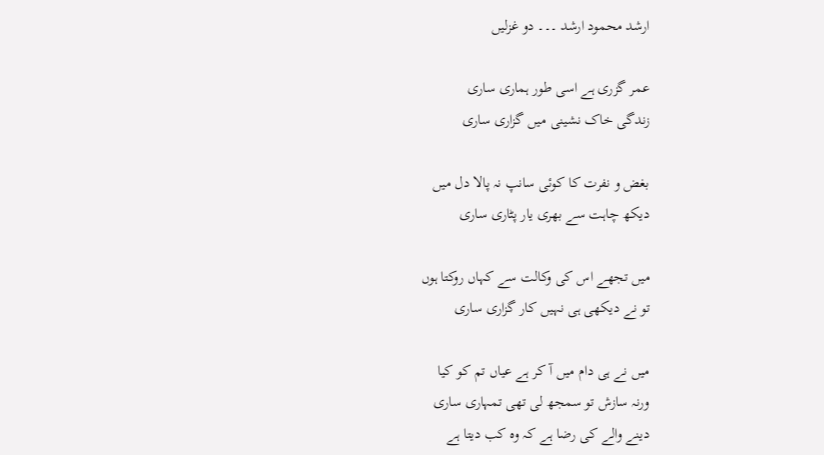ارشد محمود ارشد ۔۔۔ دو غزلیں

عمر گزری ہے اسی طور ہماری ساری
زندگی خاک نشینی میں گزاری ساری

بغض و نفرت کا کوئی سانپ نہ پالا دل میں
دیکھ چاہت سے بھری یار پٹاری ساری

میں تجھے اس کی وکالت سے کہاں روکتا ہوں
تو نے دیکھی ہی نہیں کار گزاری ساری

میں نے ہی دام میں آ کر ہے عیاں تم کو کیا
ورنہ سازش تو سمجھ لی تھی تمہاری ساری
دینے والے کی رضا ہے کہ وہ کب دیتا ہے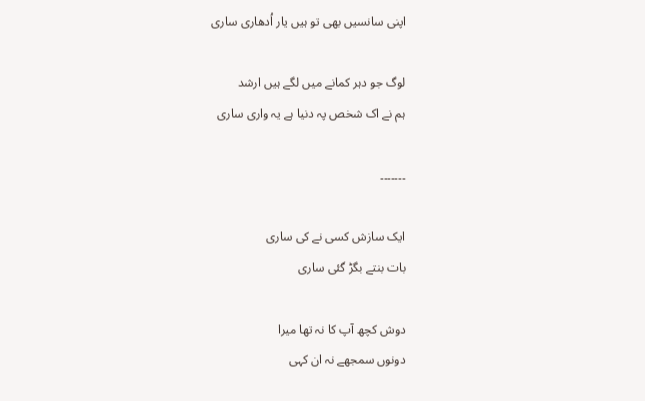اپنی سانسیں بھی تو ہیں یار اُدھاری ساری

لوگ جو دہر کمانے میں لگے ہیں ارشد
ہم نے اک شخص پہ دنیا ہے یہ واری ساری

۔۔۔۔۔۔۔

ایک سازش کسی نے کی ساری
بات بنتے بگڑ گئی ساری

دوش کچھ آپ کا نہ تھا میرا
دونوں سمجھے نہ ان کہی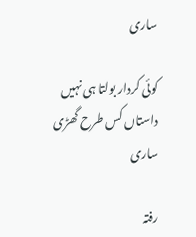ساری

کوئی کردار بولتا ہی نہیں
داستاں کس طرح گھڑی ساری

رفتہ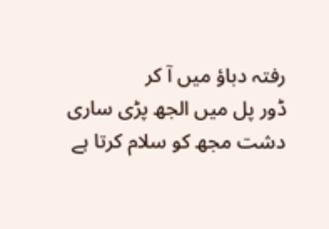رفتہ دباؤ میں آ کر
ڈور پل میں الجھ پڑی ساری
دشت مجھ کو سلام کرتا ہے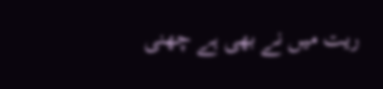ریت میں نے بھی ہے چھنی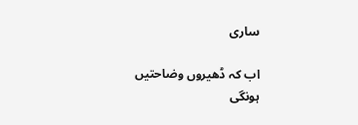ساری

اب کہ ڈھیروں وضاحتیں ہونگی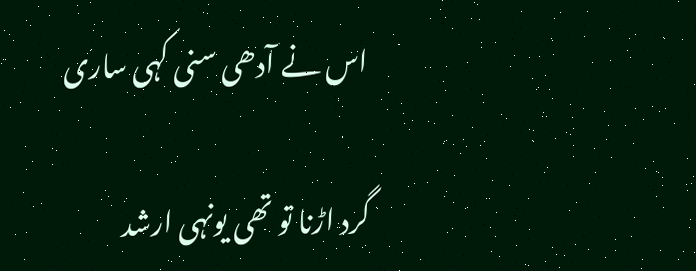اس نے آدھی سنی کہی ساری

گرد اڑنا تو تھی یونہی ارشد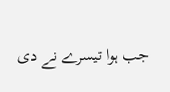جب ہوا تیسرے نے دی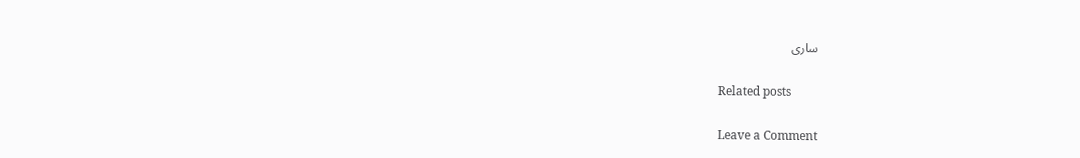ساری

Related posts

Leave a Comment